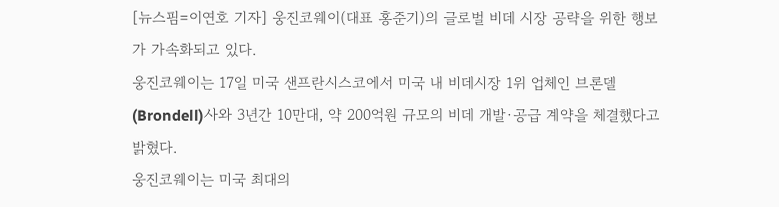[뉴스핌=이연호 기자] 웅진코웨이(대표 홍준기)의 글로벌 비데 시장 공략을 위한 행보가 가속화되고 있다.
웅진코웨이는 17일 미국 샌프란시스코에서 미국 내 비데시장 1위 업체인 브론델(Brondell)사와 3년간 10만대, 약 200억원 규모의 비데 개발∙공급 계약을 체결했다고 밝혔다.
웅진코웨이는 미국 최대의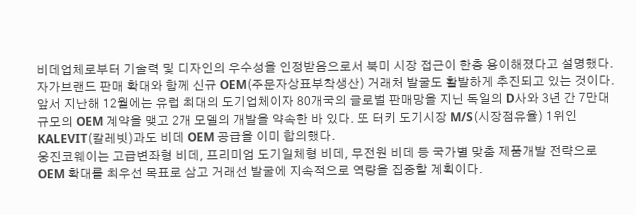비데업체로부터 기술력 및 디자인의 우수성을 인정받음으로서 북미 시장 접근이 한층 용이해졌다고 설명했다. 자가브랜드 판매 확대와 함께 신규 OEM(주문자상표부착생산) 거래처 발굴도 활발하게 추진되고 있는 것이다.
앞서 지난해 12월에는 유럽 최대의 도기업체이자 80개국의 글로벌 판매망을 지닌 독일의 D사와 3년 간 7만대 규모의 OEM 계약을 맺고 2개 모델의 개발을 약속한 바 있다. 또 터키 도기시장 M/S(시장점유율) 1위인 KALEVIT(칼레빗)과도 비데 OEM 공급을 이미 합의했다.
웅진코웨이는 고급변좌형 비데, 프리미엄 도기일체형 비데, 무전원 비데 등 국가별 맞춤 제품개발 전략으로 OEM 확대를 최우선 목표로 삼고 거래선 발굴에 지속적으로 역량을 집중할 계획이다.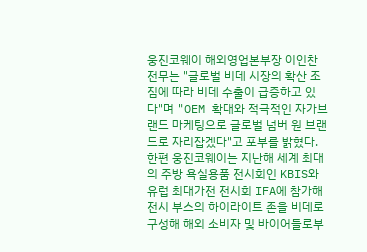웅진코웨이 해외영업본부장 이인찬 전무는 "글로벌 비데 시장의 확산 조짐에 따라 비데 수출이 급증하고 있다"며 "OEM 확대와 적극적인 자가브랜드 마케팅으로 글로벌 넘버 원 브랜드로 자리잡겠다"고 포부를 밝혔다.
한편 웅진코웨이는 지난해 세계 최대의 주방 욕실용품 전시회인 KBIS와 유럽 최대가전 전시회 IFA에 참가해 전시 부스의 하이라이트 존을 비데로 구성해 해외 소비자 및 바이어들로부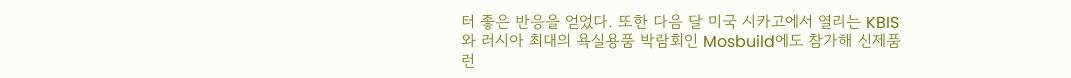터 좋은 반응을 얻었다. 또한 다음 달 미국 시카고에서 열리는 KBIS와 러시아 최대의 욕실용품 박람회인 Mosbuild에도 참가해 신제품 런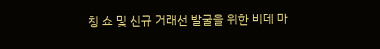칭 쇼 및 신규 거래선 발굴을 위한 비데 마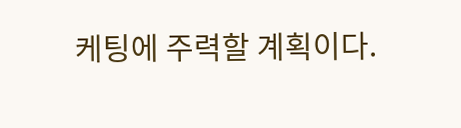케팅에 주력할 계획이다.